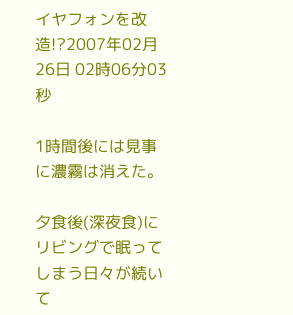イヤフォンを改造!?2007年02月26日 02時06分03秒

1時間後には見事に濃霧は消えた。

夕食後(深夜食)にリビングで眠ってしまう日々が続いて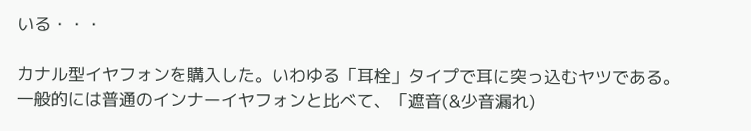いる・・・

カナル型イヤフォンを購入した。いわゆる「耳栓」タイプで耳に突っ込むヤツである。一般的には普通のインナーイヤフォンと比べて、「遮音(&少音漏れ)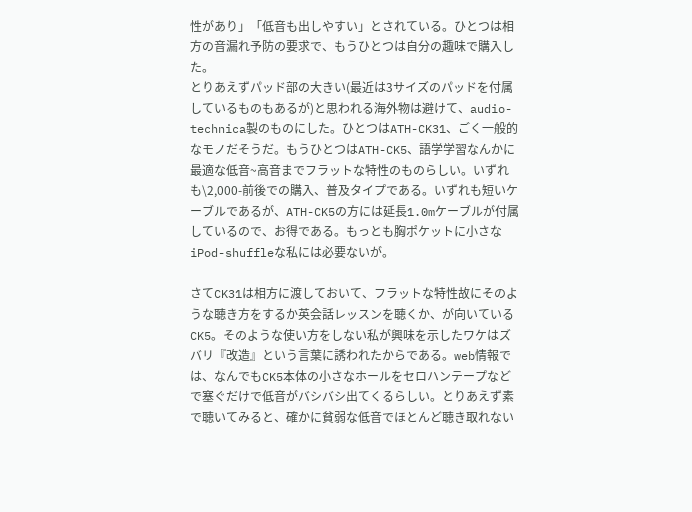性があり」「低音も出しやすい」とされている。ひとつは相方の音漏れ予防の要求で、もうひとつは自分の趣味で購入した。
とりあえずパッド部の大きい(最近は3サイズのパッドを付属しているものもあるが)と思われる海外物は避けて、audio-technica製のものにした。ひとつはATH-CK31、ごく一般的なモノだそうだ。もうひとつはATH-CK5、語学学習なんかに最適な低音~高音までフラットな特性のものらしい。いずれも\2,000-前後での購入、普及タイプである。いずれも短いケーブルであるが、ATH-CK5の方には延長1.0mケーブルが付属しているので、お得である。もっとも胸ポケットに小さなiPod-shuffleな私には必要ないが。

さてCK31は相方に渡しておいて、フラットな特性故にそのような聴き方をするか英会話レッスンを聴くか、が向いているCK5。そのような使い方をしない私が興味を示したワケはズバリ『改造』という言葉に誘われたからである。web情報では、なんでもCK5本体の小さなホールをセロハンテープなどで塞ぐだけで低音がバシバシ出てくるらしい。とりあえず素で聴いてみると、確かに貧弱な低音でほとんど聴き取れない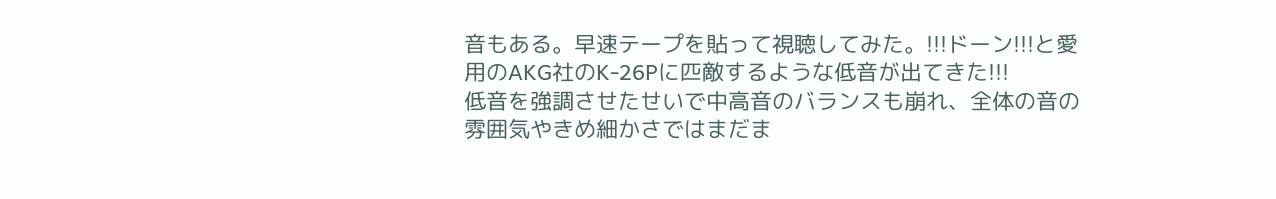音もある。早速テープを貼って視聴してみた。!!!ドーン!!!と愛用のAKG社のK-26Pに匹敵するような低音が出てきた!!!
低音を強調させたせいで中高音のバランスも崩れ、全体の音の雰囲気やきめ細かさではまだま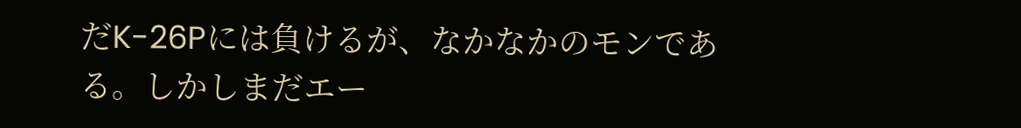だK-26Pには負けるが、なかなかのモンである。しかしまだエー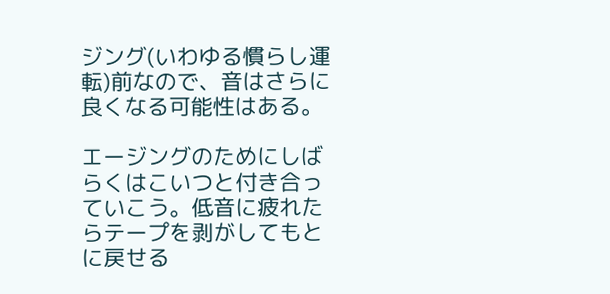ジング(いわゆる慣らし運転)前なので、音はさらに良くなる可能性はある。

エージングのためにしばらくはこいつと付き合っていこう。低音に疲れたらテープを剥がしてもとに戻せる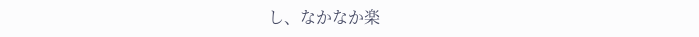し、なかなか楽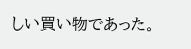しい買い物であった。